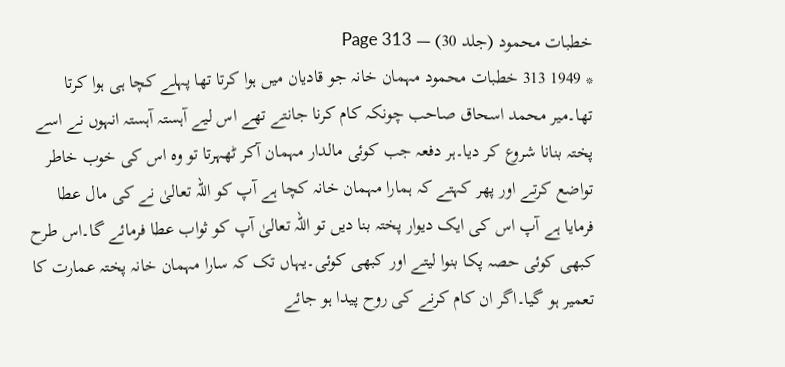خطبات محمود (جلد 30) — Page 313
* 1949 313 خطبات محمود مہمان خانہ جو قادیان میں ہوا کرتا تھا پہلے کچا ہی ہوا کرتا تھا۔میر محمد اسحاق صاحب چونکہ کام کرنا جانتے تھے اس لیے آہستہ آہستہ انہوں نے اسے پختہ بنانا شروع کر دیا۔ہر دفعہ جب کوئی مالدار مہمان آکر ٹھہرتا تو وہ اس کی خوب خاطر تواضع کرتے اور پھر کہتے کہ ہمارا مہمان خانہ کچا ہے آپ کو اللہ تعالیٰ نے کی مال عطا فرمایا ہے آپ اس کی ایک دیوار پختہ بنا دیں تو اللہ تعالیٰ آپ کو ثواب عطا فرمائے گا۔اس طرح کبھی کوئی حصہ پکا بنوا لیتے اور کبھی کوئی۔یہاں تک کہ سارا مہمان خانہ پختہ عمارت کا تعمیر ہو گیا۔اگر ان کام کرنے کی روح پیدا ہو جائے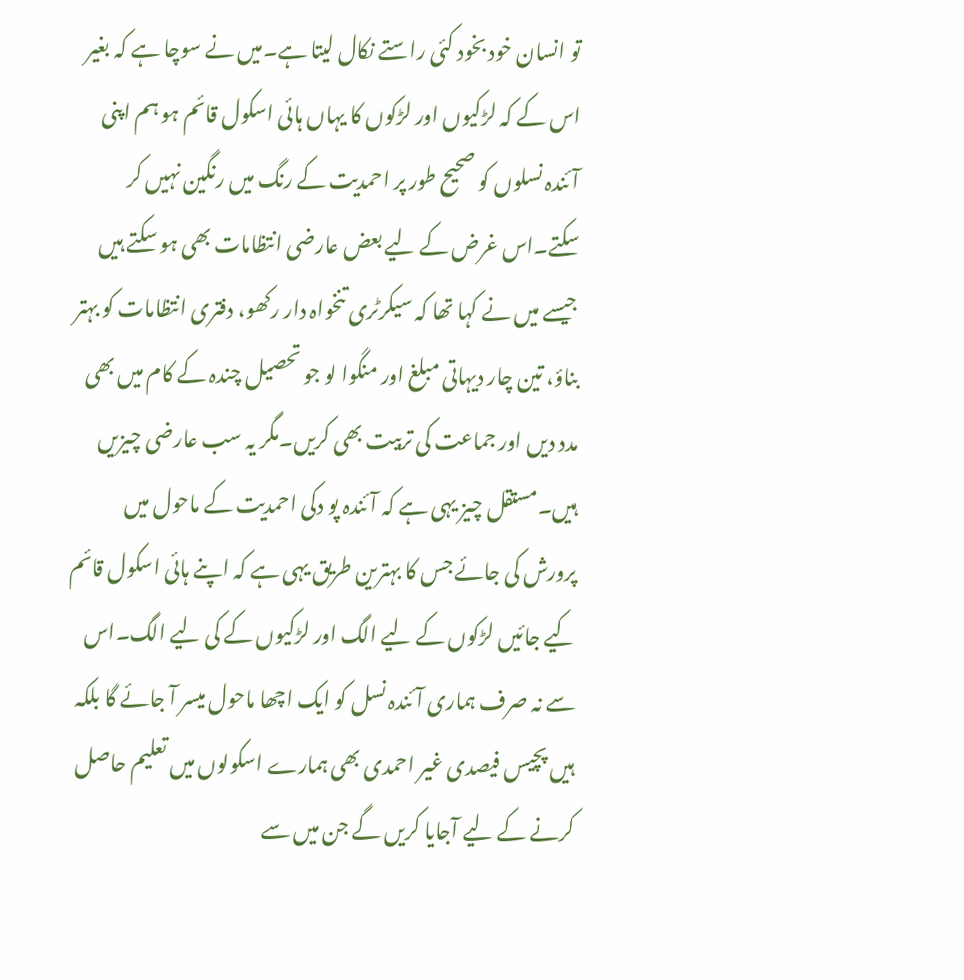تو انسان خود بخود کئی راستے نکال لیتا ہے۔میں نے سوچا ہے کہ بغیر اس کے کہ لڑکیوں اور لڑکوں کا یہاں ہائی اسکول قائم ہو ہم اپنی آئندہ نسلوں کو صحیح طور پر احمدیت کے رنگ میں رنگین نہیں کر سکتے۔اس غرض کے لیے بعض عارضی انتظامات بھی ہو سکتے ہیں جیسے میں نے کہا تھا کہ سیکرٹری تنخواہ دار رکھو، دفتری انتظامات کو بہتر بناؤ، تین چار دیہاتی مبلغ اور منگوا لو جو تحصیل چندہ کے کام میں بھی مدد دیں اور جماعت کی تربیت بھی کریں۔مگر یہ سب عارضی چیزیں ہیں۔مستقل چیز یہی ہے کہ آئندہ پو دکی احمدیت کے ماحول میں پرورش کی جائے جس کا بہترین طریق یہی ہے کہ اپنے ہائی اسکول قائم کیے جائیں لڑکوں کے لیے الگ اور لڑکیوں کے کی لیے الگ۔اس سے نہ صرف ہماری آئندہ نسل کو ایک اچھا ماحول میسر آ جائے گا بلکہ ہیں پچیس فیصدی غیر احمدی بھی ہمارے اسکولوں میں تعلیم حاصل کرنے کے لیے آجایا کریں گے جن میں سے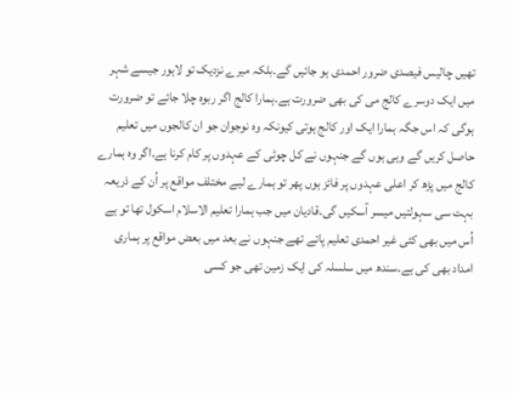تھیں چالیس فیصدی ضرور احمدی ہو جائیں گے۔بلکہ میرے نزدیک تو لاہور جیسے شہر میں ایک دوسرے کالج می کی بھی ضرورت ہے۔ہمارا کالج اگر ربوہ چلا جائے تو ضرورت ہوگی کہ اس جگہ ہمارا ایک اور کالج ہوتی کیونکہ وہ نوجوان جو ان کالجوں میں تعلیم حاصل کریں گے وہی ہوں گے جنہوں نے کل چوٹی کے عہدوں پر کام کرنا ہے۔اگر وہ ہمارے کالج میں پڑھ کر اعلی عہدوں پر فائز ہوں پھر تو ہمارے لیے مختلف مواقع پر اُن کے ذریعہ بہت سی سہولتیں میسر آسکیں گی۔قادیان میں جب ہمارا تعلیم الاسلام اسکول تھا تو ہے اُس میں بھی کئی غیر احمدی تعلیم پاتے تھے جنہوں نے بعد میں بعض مواقع پر ہماری امداد بھی کی ہے۔سندھ میں سلسلہ کی ایک زمین تھی جو کسی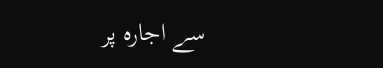سے اجارہ پر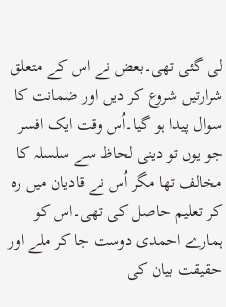لی گئی تھی۔بعض نے اس کے متعلق شرارتیں شروع کر دیں اور ضمانت کا سوال پیدا ہو گیا۔اُس وقت ایک افسر جو یوں تو دینی لحاظ سے سلسلہ کا مخالف تھا مگر اُس نے قادیان میں رہ کر تعلیم حاصل کی تھی۔اس کو ہمارے احمدی دوست جا کر ملے اور حقیقت بیان کی